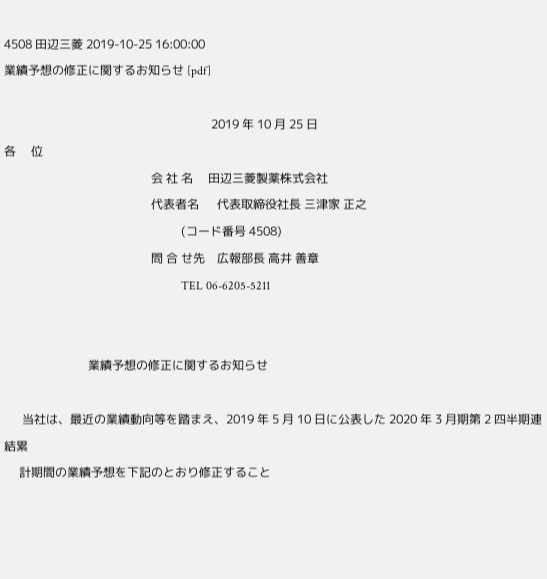4508 田辺三菱 2019-10-25 16:00:00
業績予想の修正に関するお知らせ [pdf]

                                                                     2019 年 10 月 25 日
各     位
                                                 会 社 名     田辺三菱製薬株式会社
                                                 代表者名      代表取締役社長 三津家 正之
                                                           (コード番号 4508)
                                                 問 合 せ先    広報部長 高井 善章
                                                           TEL 06-6205-5211


                            業績予想の修正に関するお知らせ

      当社は、最近の業績動向等を踏まえ、2019 年 5 月 10 日に公表した 2020 年 3 月期第 2 四半期連結累
     計期間の業績予想を下記のとおり修正すること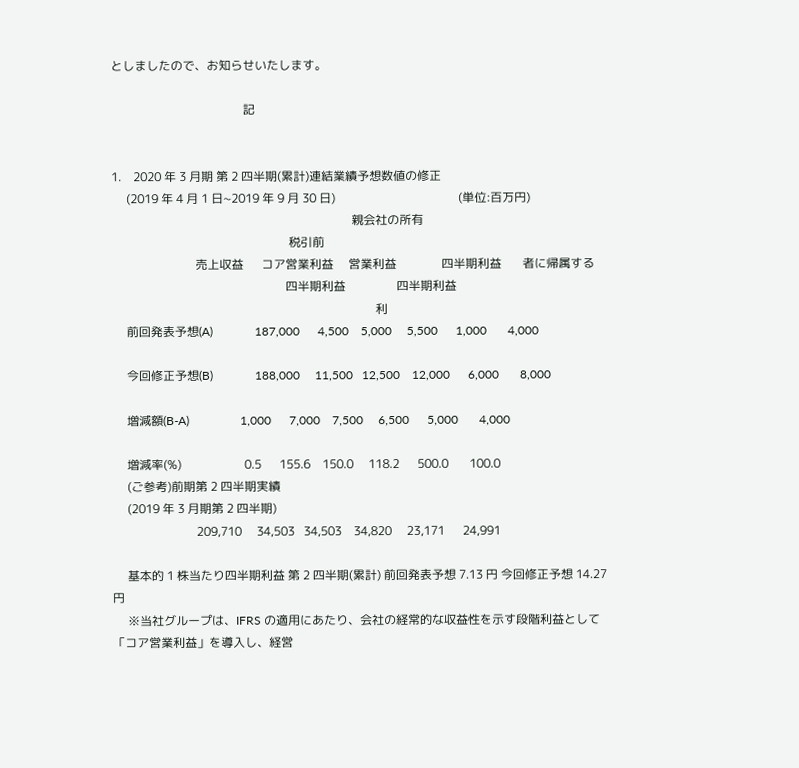としましたので、お知らせいたします。

                                            記


1.    2020 年 3 月期 第 2 四半期(累計)連結業績予想数値の修正
     (2019 年 4 月 1 日~2019 年 9 月 30 日)                                         (単位:百万円)
                                                                                親会社の所有
                                                           税引前
                            売上収益      コア営業利益     営業利益               四半期利益       者に帰属する
                                                          四半期利益                 四半期利益
                                                                                        利
     前回発表予想(A)              187,000      4,500    5,000     5,500      1,000       4,000

     今回修正予想(B)              188,000     11,500   12,500    12,000      6,000       8,000

     増減額(B-A)                 1,000      7,000    7,500     6,500      5,000       4,000

     増減率(%)                     0.5      155.6    150.0     118.2      500.0       100.0
     (ご参考)前期第 2 四半期実績
     (2019 年 3 月期第 2 四半期)
                            209,710     34,503   34,503    34,820     23,171      24,991

     基本的 1 株当たり四半期利益 第 2 四半期(累計) 前回発表予想 7.13 円 今回修正予想 14.27 円
     ※当社グループは、IFRS の適用にあたり、会社の経常的な収益性を示す段階利益として「コア営業利益」を導入し、経営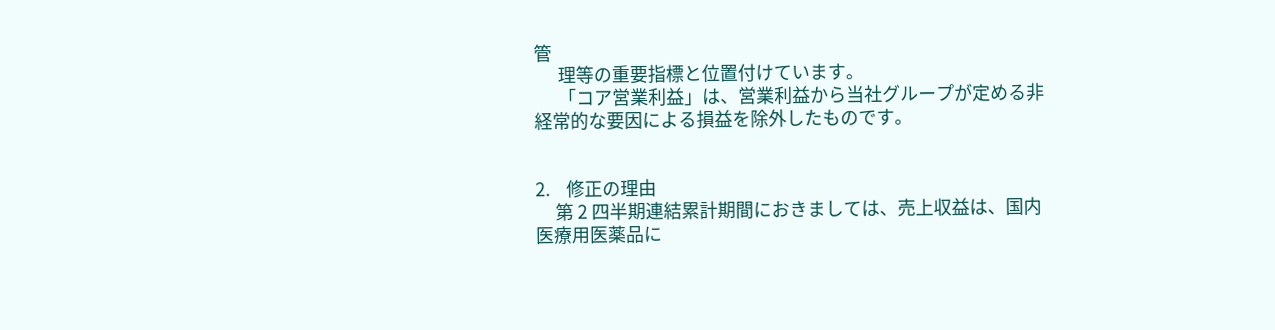管
      理等の重要指標と位置付けています。
      「コア営業利益」は、営業利益から当社グループが定める非経常的な要因による損益を除外したものです。


2.    修正の理由
     第 2 四半期連結累計期間におきましては、売上収益は、国内医療用医薬品に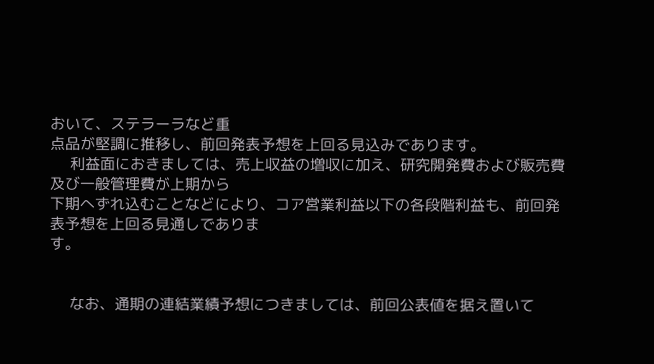おいて、ステラーラなど重
点品が堅調に推移し、前回発表予想を上回る見込みであります。
     利益面におきましては、売上収益の増収に加え、研究開発費および販売費及び一般管理費が上期から
下期へずれ込むことなどにより、コア営業利益以下の各段階利益も、前回発表予想を上回る見通しでありま
す。


     なお、通期の連結業績予想につきましては、前回公表値を据え置いて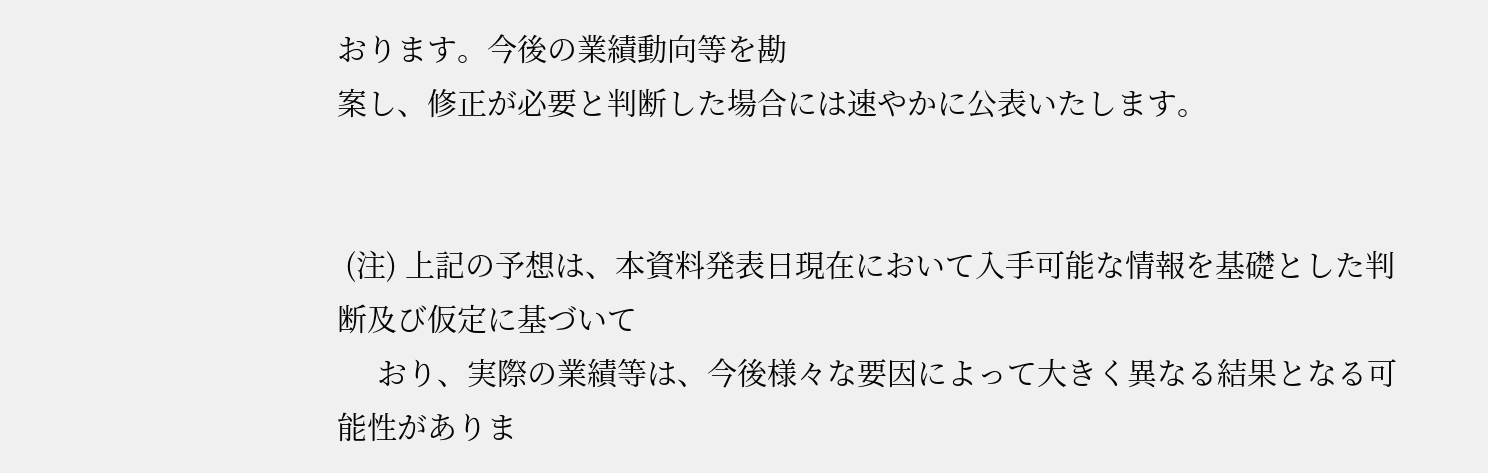おります。今後の業績動向等を勘
案し、修正が必要と判断した場合には速やかに公表いたします。


 (注) 上記の予想は、本資料発表日現在において入手可能な情報を基礎とした判断及び仮定に基づいて
     おり、実際の業績等は、今後様々な要因によって大きく異なる結果となる可能性がありま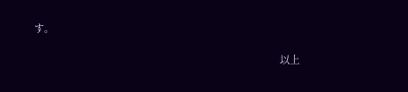す。

                                                                                  以上